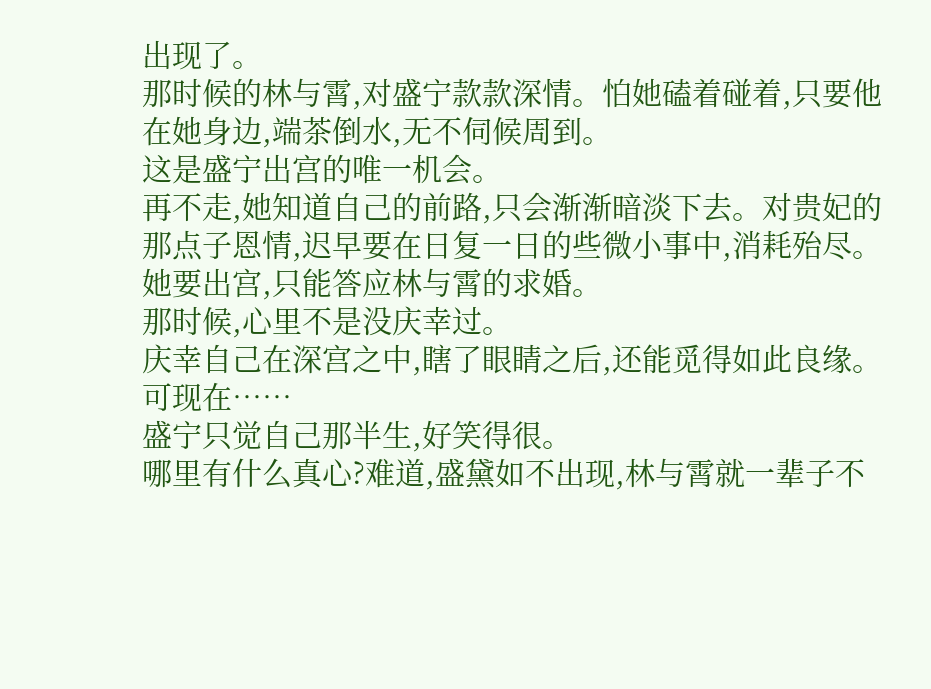出现了。
那时候的林与霄,对盛宁款款深情。怕她磕着碰着,只要他在她身边,端茶倒水,无不伺候周到。
这是盛宁出宫的唯一机会。
再不走,她知道自己的前路,只会渐渐暗淡下去。对贵妃的那点子恩情,迟早要在日复一日的些微小事中,消耗殆尽。
她要出宫,只能答应林与霄的求婚。
那时候,心里不是没庆幸过。
庆幸自己在深宫之中,瞎了眼睛之后,还能觅得如此良缘。
可现在……
盛宁只觉自己那半生,好笑得很。
哪里有什么真心?难道,盛黛如不出现,林与霄就一辈子不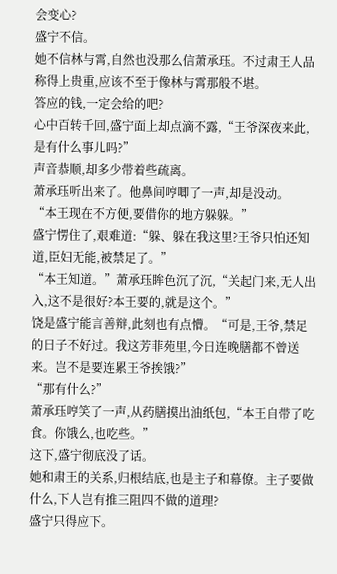会变心?
盛宁不信。
她不信林与霄,自然也没那么信萧承珏。不过肃王人品称得上贵重,应该不至于像林与霄那般不堪。
答应的钱,一定会给的吧?
心中百转千回,盛宁面上却点滴不露,“王爷深夜来此,是有什么事儿吗?”
声音恭顺,却多少带着些疏离。
萧承珏听出来了。他鼻间哼唧了一声,却是没动。
“本王现在不方便,要借你的地方躲躲。”
盛宁愣住了,艰难道:“躲、躲在我这里?王爷只怕还知道,臣妇无能,被禁足了。”
“本王知道。”萧承珏眸色沉了沉,“关起门来,无人出入,这不是很好?本王要的,就是这个。”
饶是盛宁能言善辩,此刻也有点懵。“可是,王爷,禁足的日子不好过。我这芳菲苑里,今日连晚膳都不曾送来。岂不是要连累王爷挨饿?”
“那有什么?”
萧承珏哼笑了一声,从药膳摸出油纸包,“本王自带了吃食。你饿么,也吃些。”
这下,盛宁彻底没了话。
她和肃王的关系,归根结底,也是主子和幕僚。主子要做什么,下人岂有推三阻四不做的道理?
盛宁只得应下。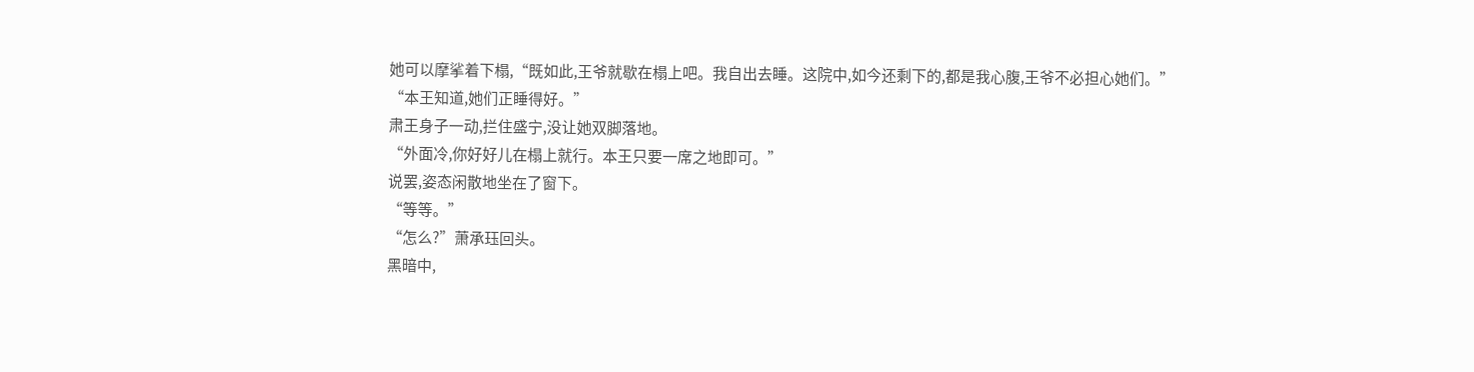她可以摩挲着下榻,“既如此,王爷就歇在榻上吧。我自出去睡。这院中,如今还剩下的,都是我心腹,王爷不必担心她们。”
“本王知道,她们正睡得好。”
肃王身子一动,拦住盛宁,没让她双脚落地。
“外面冷,你好好儿在榻上就行。本王只要一席之地即可。”
说罢,姿态闲散地坐在了窗下。
“等等。”
“怎么?”萧承珏回头。
黑暗中,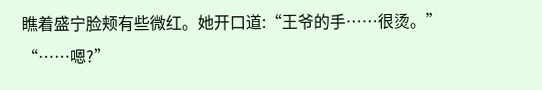瞧着盛宁脸颊有些微红。她开口道:“王爷的手……很烫。”
“……嗯?”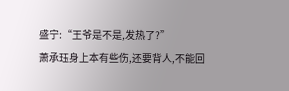盛宁:“王爷是不是,发热了?”
萧承珏身上本有些伤,还要背人,不能回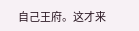自己王府。这才来